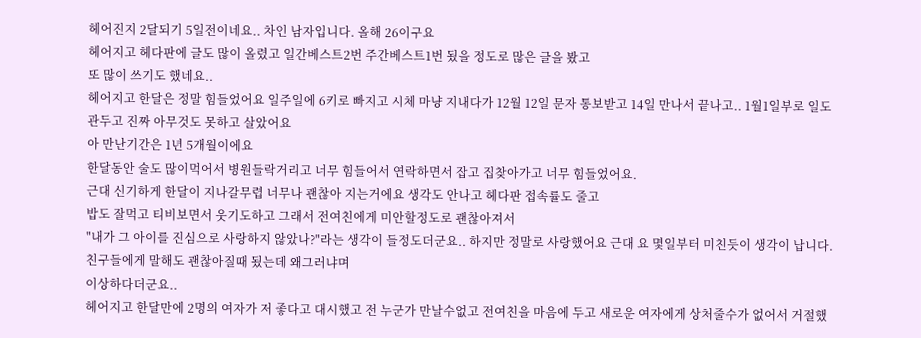헤어진지 2달되기 5일전이네요.. 차인 남자입니다. 올해 26이구요
헤어지고 헤다판에 글도 많이 올렸고 일간베스트2번 주간베스트1번 됬을 정도로 많은 글을 봤고
또 많이 쓰기도 했네요..
헤어지고 한달은 정말 힘들었어요 일주일에 6키로 빠지고 시체 마냥 지내다가 12월 12일 문자 통보받고 14일 만나서 끝나고.. 1월1일부로 일도 관두고 진짜 아무것도 못하고 살았어요
아 만난기간은 1년 5개월이에요
한달동안 술도 많이먹어서 병원들락거리고 너무 힘들어서 연락하면서 잡고 집찾아가고 너무 힘들었어요.
근대 신기하게 한달이 지나갈무렵 너무나 괜찮아 지는거에요 생각도 안나고 헤다판 접속률도 줄고
밥도 잘먹고 티비보면서 웃기도하고 그래서 전여친에게 미안할정도로 괜찮아져서
"내가 그 아이를 진심으로 사랑하지 않았나?"라는 생각이 들정도더군요.. 하지만 정말로 사랑했어요 근대 요 몇일부터 미친듯이 생각이 납니다. 친구들에게 말해도 괜찮아질때 됬는데 왜그러냐며
이상하다더군요..
헤어지고 한달만에 2명의 여자가 저 좋다고 대시했고 전 누군가 만날수없고 전여친을 마음에 두고 새로운 여자에게 상처줄수가 없어서 거절했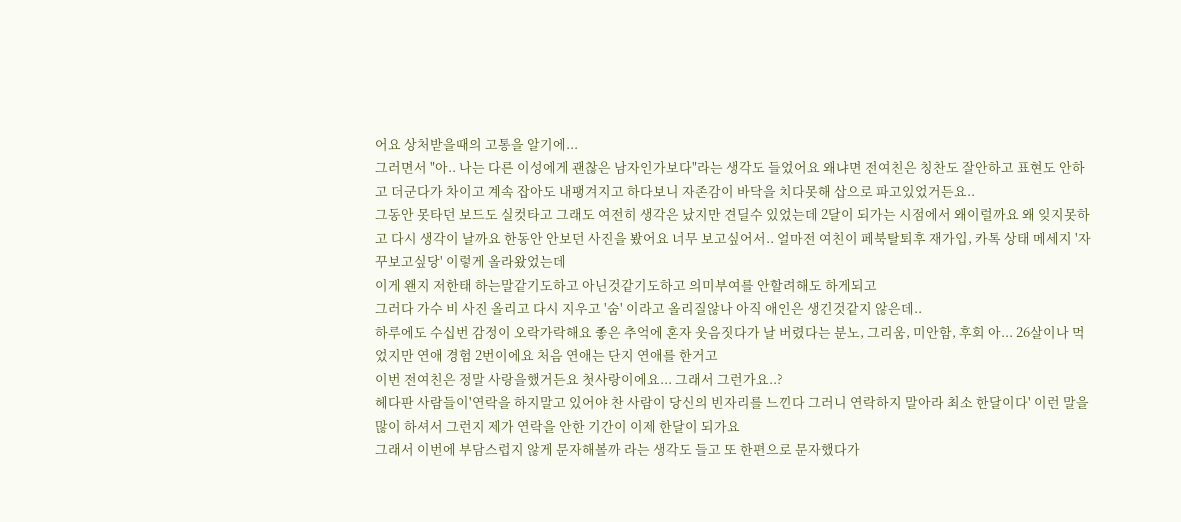어요 상처받을때의 고통을 알기에...
그러면서 "아.. 나는 다른 이성에게 괜찮은 남자인가보다"라는 생각도 들었어요 왜냐면 전여친은 칭찬도 잘안하고 표현도 안하고 더군다가 차이고 계속 잡아도 내팽겨지고 하다보니 자존감이 바닥을 치다못해 삽으로 파고있었거든요..
그동안 못타던 보드도 실컷타고 그래도 여전히 생각은 났지만 견딜수 있었는데 2달이 되가는 시점에서 왜이럴까요 왜 잊지못하고 다시 생각이 날까요 한동안 안보던 사진을 봤어요 너무 보고싶어서.. 얼마전 여친이 페북탈퇴후 재가입, 카톡 상태 메세지 '자꾸보고싶당' 이렇게 올라왔었는데
이게 왠지 저한태 하는말같기도하고 아닌것같기도하고 의미부여를 안할려해도 하게되고
그러다 가수 비 사진 올리고 다시 지우고 '숨' 이라고 올리질않나 아직 애인은 생긴것같지 않은데..
하루에도 수십번 감정이 오락가락해요 좋은 추억에 혼자 웃음짓다가 날 버렸다는 분노, 그리움, 미안함, 후회 아... 26살이나 먹었지만 연애 경험 2번이에요 처음 연애는 단지 연애를 한거고
이번 전여친은 정말 사랑을했거든요 첫사랑이에요... 그래서 그런가요..?
헤다판 사람들이'연락을 하지말고 있어야 찬 사람이 당신의 빈자리를 느낀다 그러니 연락하지 말아라 최소 한달이다' 이런 말을 많이 하셔서 그런지 제가 연락을 안한 기간이 이제 한달이 되가요
그래서 이번에 부담스럽지 않게 문자해볼까 라는 생각도 들고 또 한편으로 문자했다가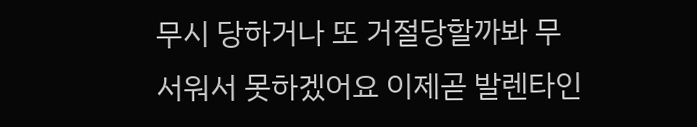무시 당하거나 또 거절당할까봐 무서워서 못하겠어요 이제곧 발렌타인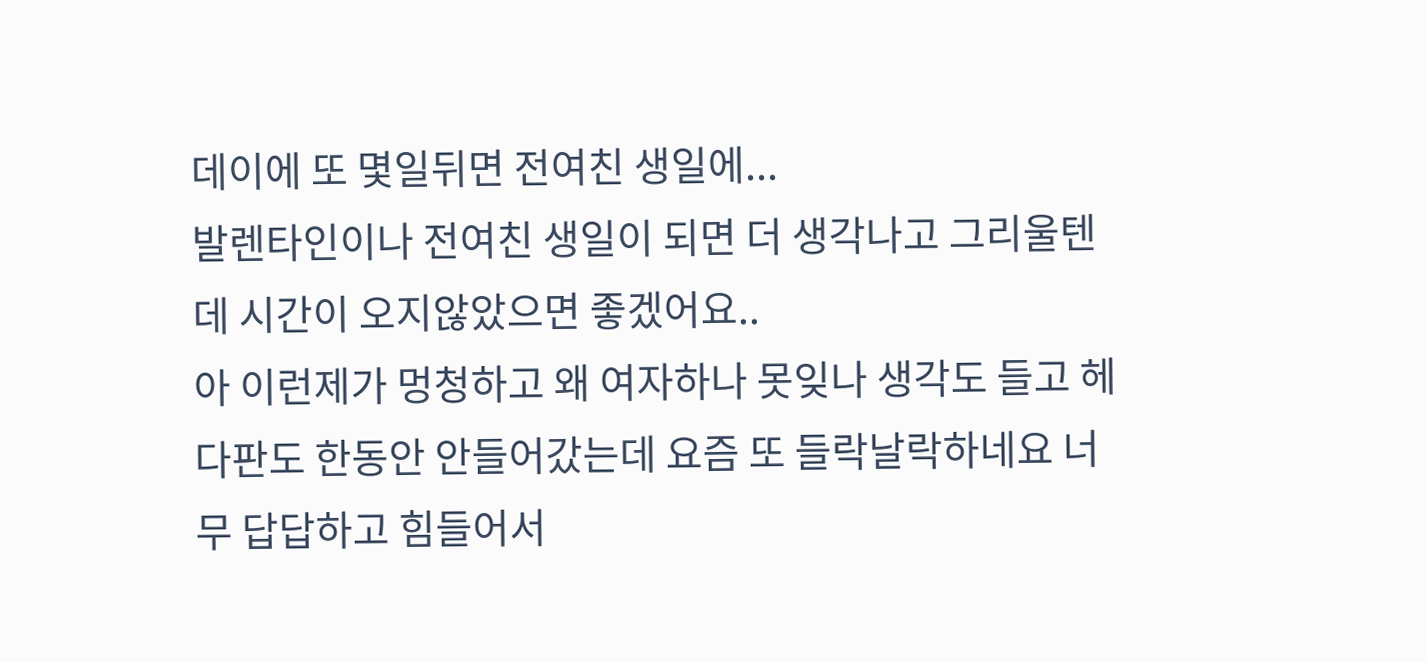데이에 또 몇일뒤면 전여친 생일에...
발렌타인이나 전여친 생일이 되면 더 생각나고 그리울텐데 시간이 오지않았으면 좋겠어요..
아 이런제가 멍청하고 왜 여자하나 못잊나 생각도 들고 헤다판도 한동안 안들어갔는데 요즘 또 들락날락하네요 너무 답답하고 힘들어서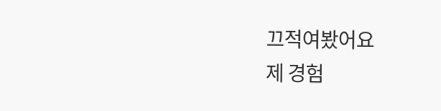끄적여봤어요
제 경험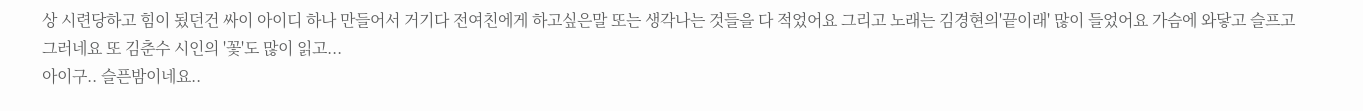상 시련당하고 힘이 됬던건 싸이 아이디 하나 만들어서 거기다 전여친에게 하고싶은말 또는 생각나는 것들을 다 적었어요 그리고 노래는 김경현의'끝이래' 많이 들었어요 가슴에 와닿고 슬프고 그러네요 또 김춘수 시인의 '꽃'도 많이 읽고...
아이구.. 슬픈밤이네요..